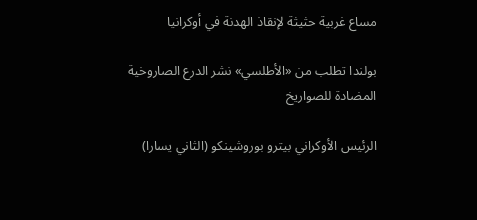مساع غربية حثيثة لإنقاذ الهدنة في أوكرانيا

بولندا تطلب من «الأطلسي» نشر الدرع الصاروخية المضادة للصواريخ

الرئيس الأوكراني بيترو بوروشينكو (الثاني يسارا)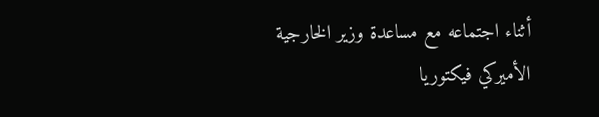أثناء اجتماعه مع مساعدة وزير الخارجية الأميركي فيكتوريا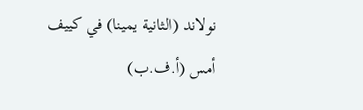نولاند (الثانية يمينا) في كييف أمس (أ.ف.ب)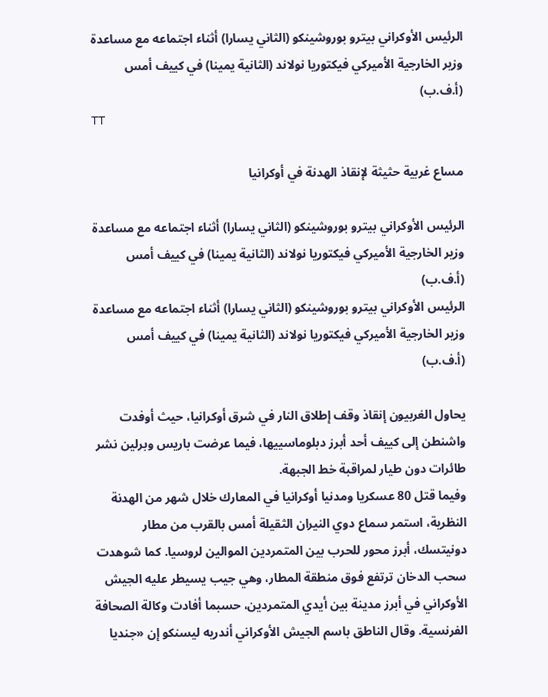الرئيس الأوكراني بيترو بوروشينكو (الثاني يسارا) أثناء اجتماعه مع مساعدة وزير الخارجية الأميركي فيكتوريا نولاند (الثانية يمينا) في كييف أمس (أ.ف.ب)
TT

مساع غربية حثيثة لإنقاذ الهدنة في أوكرانيا

الرئيس الأوكراني بيترو بوروشينكو (الثاني يسارا) أثناء اجتماعه مع مساعدة وزير الخارجية الأميركي فيكتوريا نولاند (الثانية يمينا) في كييف أمس (أ.ف.ب)
الرئيس الأوكراني بيترو بوروشينكو (الثاني يسارا) أثناء اجتماعه مع مساعدة وزير الخارجية الأميركي فيكتوريا نولاند (الثانية يمينا) في كييف أمس (أ.ف.ب)

يحاول الغربيون إنقاذ وقف إطلاق النار في شرق أوكرانيا، حيث أوفدت واشنطن إلى كييف أحد أبرز دبلوماسييها، فيما عرضت باريس وبرلين نشر طائرات دون طيار لمراقبة خط الجبهة.
وفيما قتل 80 عسكريا ومدنيا أوكرانيا في المعارك خلال شهر من الهدنة النظرية، استمر سماع دوي النيران الثقيلة أمس بالقرب من مطار دونيتسك، أبرز محور للحرب بين المتمردين الموالين لروسيا. كما شوهدت سحب الدخان ترتفع فوق منطقة المطار، وهي جيب يسيطر عليه الجيش الأوكراني في أبرز مدينة بين أيدي المتمردين، حسبما أفادت وكالة الصحافة الفرنسية. وقال الناطق باسم الجيش الأوكراني أندريه ليسنكو إن «جنديا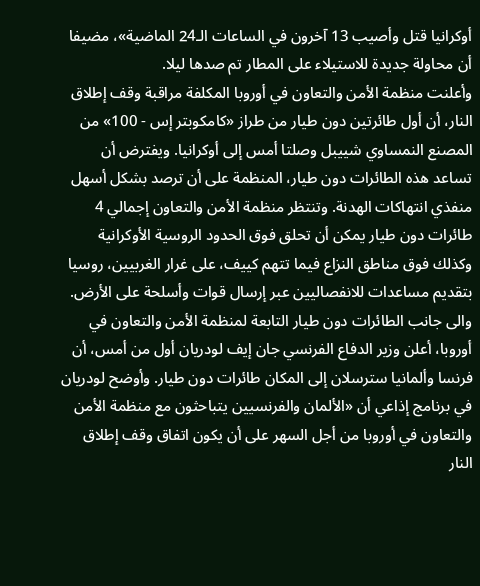أوكرانيا قتل وأصيب 13 آخرون في الساعات الـ24 الماضية»، مضيفا أن محاولة جديدة للاستيلاء على المطار تم صدها ليلا.
وأعلنت منظمة الأمن والتعاون في أوروبا المكلفة مراقبة وقف إطلاق النار، أن أول طائرتين دون طيار من طراز «كامكوبتر إس - 100» من المصنع النمساوي شييبل وصلتا أمس إلى أوكرانيا. ويفترض أن تساعد هذه الطائرات دون طيار، المنظمة على أن ترصد بشكل أسهل منفذي انتهاكات الهدنة. وتنتظر منظمة الأمن والتعاون إجمالي 4 طائرات دون طيار يمكن أن تحلق فوق الحدود الروسية الأوكرانية وكذلك فوق مناطق النزاع فيما تتهم كييف، على غرار الغربيين، روسيا بتقديم مساعدات للانفصاليين عبر إرسال قوات وأسلحة على الأرض.
والى جانب الطائرات دون طيار التابعة لمنظمة الأمن والتعاون في أوروبا، أعلن وزير الدفاع الفرنسي جان إيف لودريان أول من أمس، أن فرنسا وألمانيا سترسلان إلى المكان طائرات دون طيار. وأوضح لودريان في برنامج إذاعي أن «الألمان والفرنسيين يتباحثون مع منظمة الأمن والتعاون في أوروبا من أجل السهر على أن يكون اتفاق وقف إطلاق النار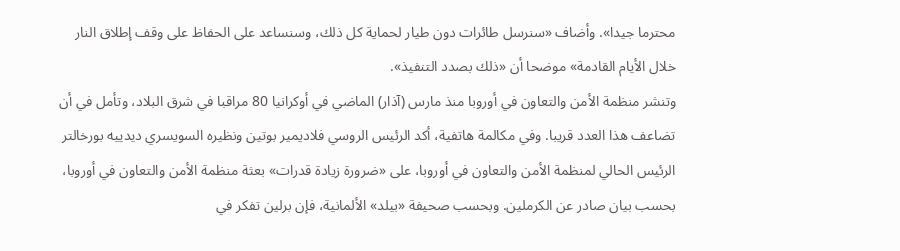محترما جيدا». وأضاف «سنرسل طائرات دون طيار لحماية كل ذلك، وسنساعد على الحفاظ على وقف إطلاق النار خلال الأيام القادمة» موضحا أن «ذلك بصدد التنفيذ».
وتنشر منظمة الأمن والتعاون في أوروبا منذ مارس (آذار) الماضي في أوكرانيا 80 مراقبا في شرق البلاد، وتأمل في أن تضاعف هذا العدد قريبا. وفي مكالمة هاتفية، أكد الرئيس الروسي فلاديمير بوتين ونظيره السويسري ديدييه بورخالتر الرئيس الحالي لمنظمة الأمن والتعاون في أوروبا، على «ضرورة زيادة قدرات» بعثة منظمة الأمن والتعاون في أوروبا، بحسب بيان صادر عن الكرملين. وبحسب صحيفة «بيلد» الألمانية، فإن برلين تفكر في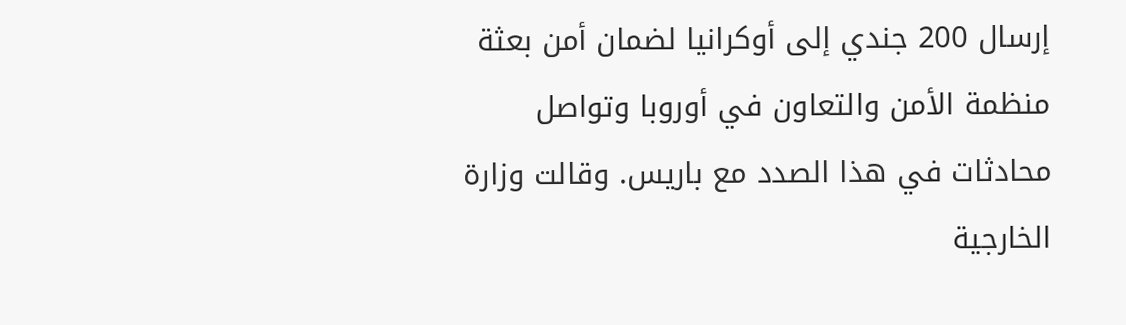إرسال 200 جندي إلى أوكرانيا لضمان أمن بعثة منظمة الأمن والتعاون في أوروبا وتواصل محادثات في هذا الصدد مع باريس. وقالت وزارة الخارجية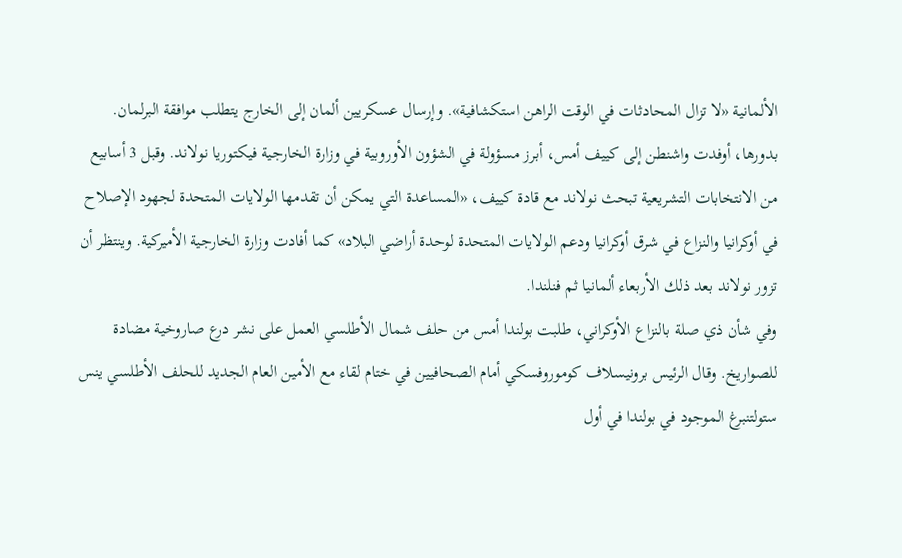الألمانية «لا تزال المحادثات في الوقت الراهن استكشافية». وإرسال عسكريين ألمان إلى الخارج يتطلب موافقة البرلمان.
بدورها، أوفدت واشنطن إلى كييف أمس، أبرز مسؤولة في الشؤون الأوروبية في وزارة الخارجية فيكتوريا نولاند. وقبل 3 أسابيع من الانتخابات التشريعية تبحث نولاند مع قادة كييف، «المساعدة التي يمكن أن تقدمها الولايات المتحدة لجهود الإصلاح في أوكرانيا والنزاع في شرق أوكرانيا ودعم الولايات المتحدة لوحدة أراضي البلاد» كما أفادت وزارة الخارجية الأميركية. وينتظر أن تزور نولاند بعد ذلك الأربعاء ألمانيا ثم فنلندا.
وفي شأن ذي صلة بالنزاع الأوكراني، طلبت بولندا أمس من حلف شمال الأطلسي العمل على نشر درع صاروخية مضادة للصواريخ. وقال الرئيس برونيسلاف كوموروفسكي أمام الصحافيين في ختام لقاء مع الأمين العام الجديد للحلف الأطلسي ينس ستولتنبرغ الموجود في بولندا في أول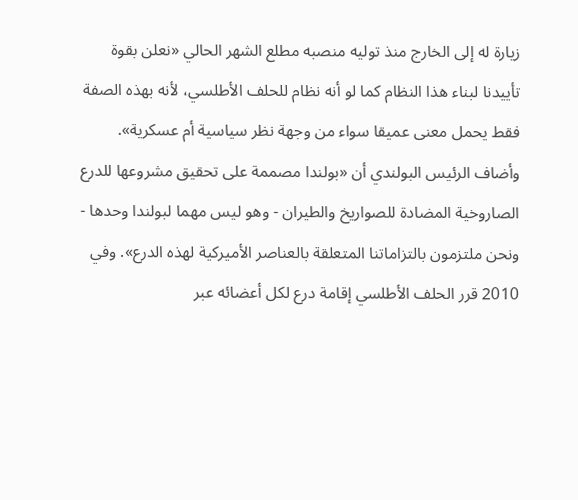زيارة له إلى الخارج منذ توليه منصبه مطلع الشهر الحالي «نعلن بقوة تأييدنا لبناء هذا النظام كما لو أنه نظام للحلف الأطلسي، لأنه بهذه الصفة فقط يحمل معنى عميقا سواء من وجهة نظر سياسية أم عسكرية». وأضاف الرئيس البولندي أن «بولندا مصممة على تحقيق مشروعها للدرع الصاروخية المضادة للصواريخ والطيران - وهو ليس مهما لبولندا وحدها - ونحن ملتزمون بالتزاماتنا المتعلقة بالعناصر الأميركية لهذه الدرع». وفي 2010 قرر الحلف الأطلسي إقامة درع لكل أعضائه عبر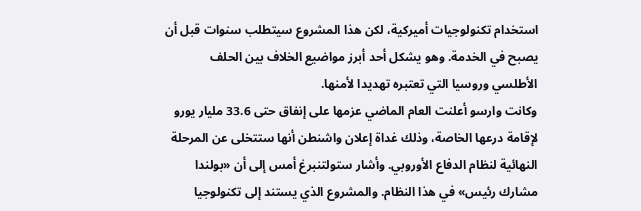استخدام تكنولوجيات أميركية، لكن هذا المشروع سيتطلب سنوات قبل أن يصبح في الخدمة. وهو يشكل أحد أبرز مواضيع الخلاف بين الحلف الأطلسي وروسيا التي تعتبره تهديدا لأمنها.
وكانت وارسو أعلنت العام الماضي عزمها على إنفاق حتى 33.6 مليار يورو لإقامة درعها الخاصة، وذلك غداة إعلان واشنطن أنها ستتخلى عن المرحلة النهائية لنظام الدفاع الأوروبي. وأشار ستولتنبرغ أمس إلى أن «بولندا مشارك رئيس» في هذا النظام. والمشروع الذي يستند إلى تكنولوجيا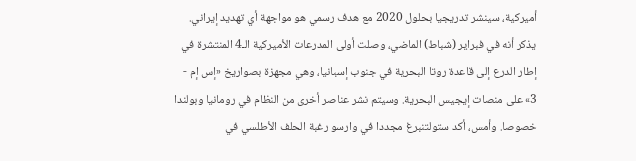أميركية، سينشر تدريجيا بحلول 2020 مع هدف رسمي هو مواجهة أي تهديد إيراني. يذكر أنه في فبراير (شباط) الماضي، وصلت أولى المدرعات الأميركية الـ4 المنتشرة في إطار الدرع إلى قاعدة روتا البحرية في جنوب إسبانيا، وهي مجهزة بصواريخ «إس إم - 3» على منصات إيجيس البحرية. وسيتم نشر عناصر أخرى من النظام في رومانيا وبولندا خصوصا. وأمس، أكد ستولتنبرغ مجددا في وارسو رغبة الحلف الأطلسي في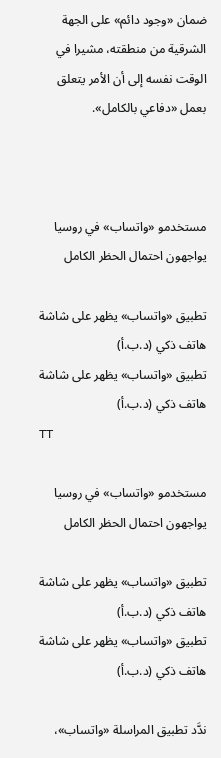ضمان «وجود دائم» على الجهة الشرقية من منطقته، مشيرا في الوقت نفسه إلى أن الأمر يتعلق بعمل «دفاعي بالكامل».



مستخدمو «واتساب» في روسيا يواجهون احتمال الحظر الكامل

تطبيق «واتساب» يظهر على شاشة هاتف ذكي (د.ب.أ)
تطبيق «واتساب» يظهر على شاشة هاتف ذكي (د.ب.أ)
TT

مستخدمو «واتساب» في روسيا يواجهون احتمال الحظر الكامل

تطبيق «واتساب» يظهر على شاشة هاتف ذكي (د.ب.أ)
تطبيق «واتساب» يظهر على شاشة هاتف ذكي (د.ب.أ)

ندَّد تطبيق المراسلة «واتساب»،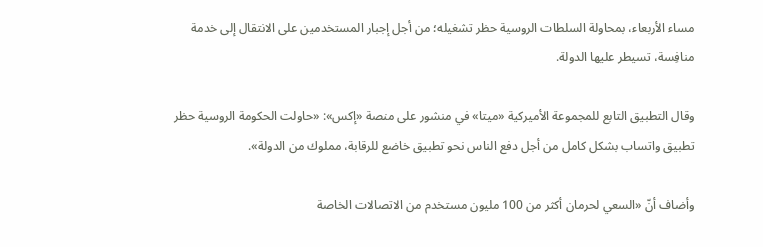مساء الأربعاء، بمحاولة السلطات الروسية حظر تشغيله؛ من أجل إجبار المستخدمين على الانتقال إلى خدمة منافِسة، تسيطر عليها الدولة.

وقال التطبيق التابع للمجموعة الأميركية «ميتا» في منشور على منصة «إكس»: «حاولت الحكومة الروسية حظر تطبيق واتساب بشكل كامل من أجل دفع الناس نحو تطبيق خاضع للرقابة، مملوك من الدولة».

وأضاف أنّ «السعي لحرمان أكثر من 100 مليون مستخدم من الاتصالات الخاصة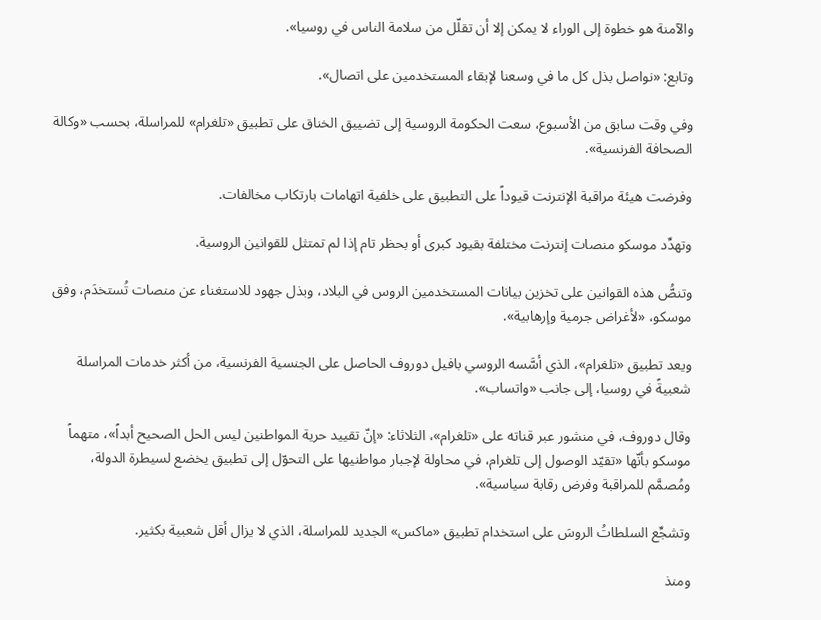والآمنة هو خطوة إلى الوراء لا يمكن إلا أن تقلّل من سلامة الناس في روسيا».

وتابع: «نواصل بذل كل ما في وسعنا لإبقاء المستخدمين على اتصال».

وفي وقت سابق من الأسبوع، سعت الحكومة الروسية إلى تضييق الخناق على تطبيق «تلغرام» للمراسلة، بحسب «وكالة الصحافة الفرنسية».

وفرضت هيئة مراقبة الإنترنت قيوداً على التطبيق على خلفية اتهامات بارتكاب مخالفات.

وتهدِّد موسكو منصات إنترنت مختلفة بقيود كبرى أو بحظر تام إذا لم تمتثل للقوانين الروسية.

وتنصُّ هذه القوانين على تخزين بيانات المستخدمين الروس في البلاد، وبذل جهود للاستغناء عن منصات تُستخدَم، وفق موسكو، «لأغراض جرمية وإرهابية».

ويعد تطبيق «تلغرام»، الذي أسَّسه الروسي بافيل دوروف الحاصل على الجنسية الفرنسية، من أكثر خدمات المراسلة شعبيةً في روسيا، إلى جانب «واتساب».

وقال دوروف، في منشور عبر قناته على «تلغرام»، الثلاثاء: «إنّ تقييد حرية المواطنين ليس الحل الصحيح أبداً»، متهماً موسكو بأنّها «تقيّد الوصول إلى تلغرام، في محاولة لإجبار مواطنيها على التحوّل إلى تطبيق يخضع لسيطرة الدولة، ومُصمَّم للمراقبة وفرض رقابة سياسية».

وتشجِّع السلطاتُ الروسَ على استخدام تطبيق «ماكس» الجديد للمراسلة، الذي لا يزال أقل شعبية بكثير.

ومنذ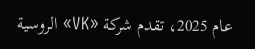عام 2025، تقدم شركة «VK» الروسية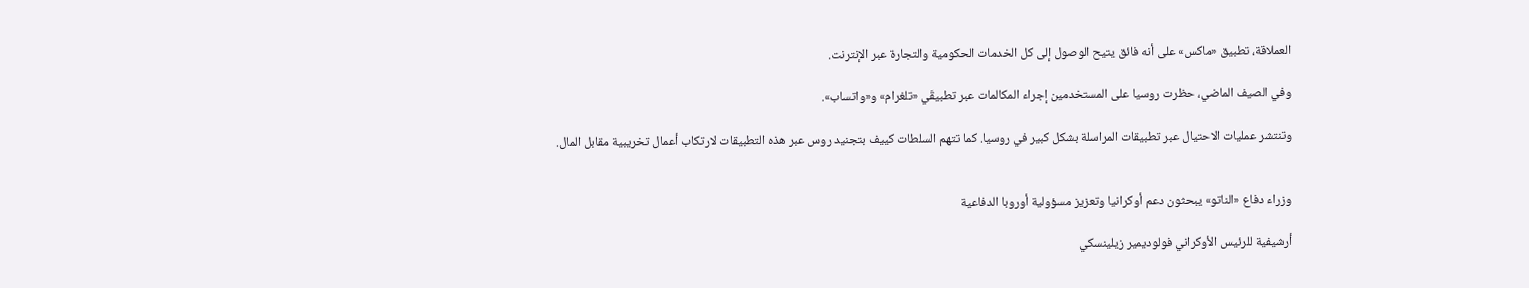العملاقة، تطبيق «ماكس» على أنه فائق يتيح الوصول إلى كل الخدمات الحكومية والتجارة عبر الإنترنت.

وفي الصيف الماضي، حظرت روسيا على المستخدمين إجراء المكالمات عبر تطبيقَي «تلغرام» و«واتساب».

وتنتشر عمليات الاحتيال عبر تطبيقات المراسلة بشكل كبير في روسيا. كما تتهم السلطات كييف بتجنيد روس عبر هذه التطبيقات لارتكاب أعمال تخريبية مقابل المال.


وزراء دفاع «الناتو» يبحثون دعم أوكرانيا وتعزيز مسؤولية أوروبا الدفاعية

أرشيفية للرئيس الأوكراني فولوديمير زيلينسكي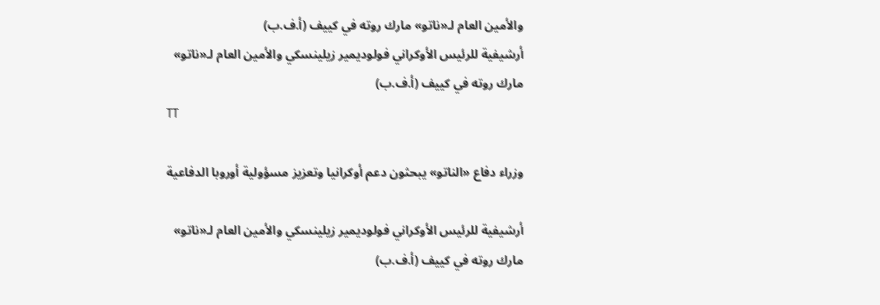والأمين العام لـ«ناتو» مارك روته في كييف (أ.ف.ب)
أرشيفية للرئيس الأوكراني فولوديمير زيلينسكي والأمين العام لـ«ناتو» مارك روته في كييف (أ.ف.ب)
TT

وزراء دفاع «الناتو» يبحثون دعم أوكرانيا وتعزيز مسؤولية أوروبا الدفاعية

أرشيفية للرئيس الأوكراني فولوديمير زيلينسكي والأمين العام لـ«ناتو» مارك روته في كييف (أ.ف.ب)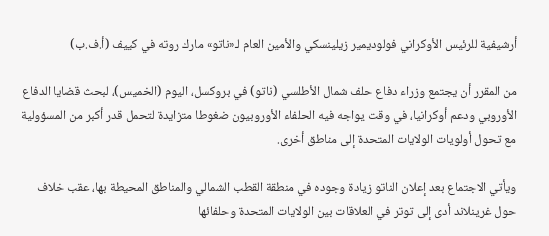أرشيفية للرئيس الأوكراني فولوديمير زيلينسكي والأمين العام لـ«ناتو» مارك روته في كييف (أ.ف.ب)

من المقرر أن يجتمع وزراء دفاع حلف شمال الأطلسي (ناتو) في بروكسل، اليوم (الخميس)، لبحث قضايا الدفاع الأوروبي ودعم أوكرانيا، في وقت يواجه فيه الحلفاء الأوروبيون ضغوطا متزايدة لتحمل قدر أكبر من المسؤولية مع تحول أولويات الولايات المتحدة إلى مناطق أخرى.

ويأتي الاجتماع بعد إعلان الناتو زيادة وجوده في منطقة القطب الشمالي والمناطق المحيطة بها، عقب خلاف حول غرينلاند أدى إلى توتر في العلاقات بين الولايات المتحدة وحلفائها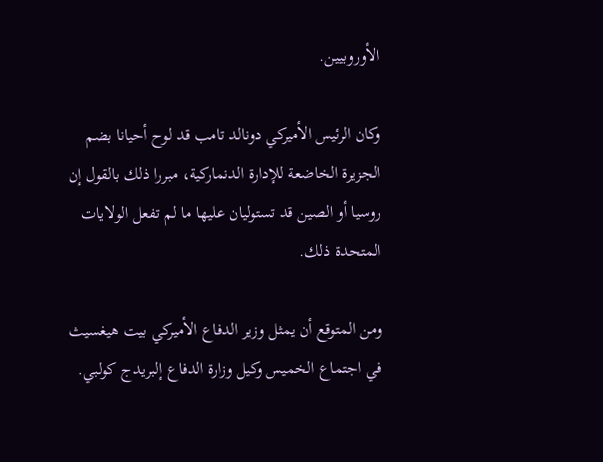الأوروبيين.

وكان الرئيس الأميركي دونالد تامب قد لوح أحيانا بضم الجزيرة الخاضعة للإدارة الدنماركية، مبررا ذلك بالقول إن روسيا أو الصين قد تستوليان عليها ما لم تفعل الولايات المتحدة ذلك.

ومن المتوقع أن يمثل وزير الدفاع الأميركي بيت هيغسيث في اجتماع الخميس وكيل وزارة الدفاع إلبريدج كولبي.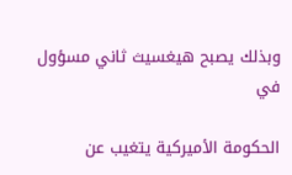وبذلك يصبح هيغسيث ثاني مسؤول في

الحكومة الأميركية يتغيب عن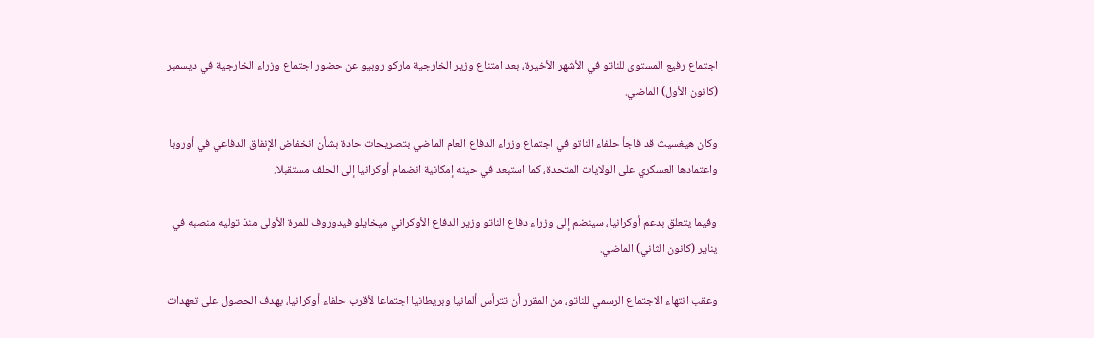اجتماع رفيع المستوى للناتو في الأشهر الأخيرة، بعد امتناع وزير الخارجية ماركو روبيو عن حضور اجتماع وزراء الخارجية في ديسمبر (كانون الأول) الماضي.

وكان هيغسيث قد فاجأ حلفاء الناتو في اجتماع وزراء الدفاع العام الماضي بتصريحات حادة بشأن انخفاض الإنفاق الدفاعي في أوروبا واعتمادها العسكري على الولايات المتحدة، كما استبعد في حينه إمكانية انضمام أوكرانيا إلى الحلف مستقبلا.

وفيما يتعلق بدعم أوكرانيا، سينضم إلى وزراء دفاع الناتو وزير الدفاع الأوكراني ميخايلو فيدوروف للمرة الأولى منذ توليه منصبه في يناير (كانون الثاني) الماضي.

وعقب انتهاء الاجتماع الرسمي للناتو، من المقرر أن تترأس ألمانيا وبريطانيا اجتماعا لأقرب حلفاء أوكرانيا، بهدف الحصول على تعهدات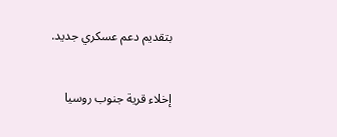بتقديم دعم عسكري جديد.


إخلاء قرية جنوب روسيا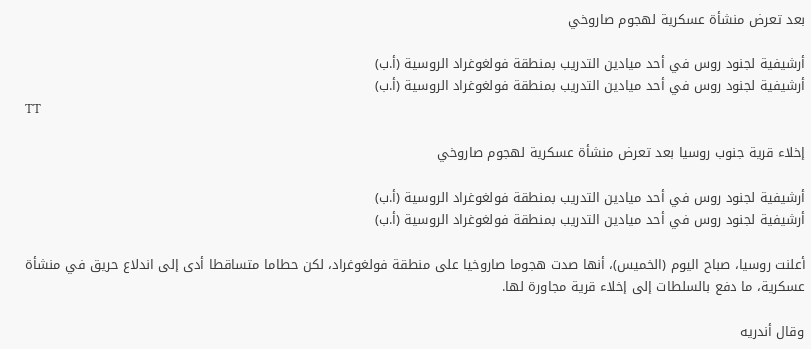بعد تعرض منشأة عسكرية لهجوم صاروخي

أرشيفية لجنود روس في أحد ميادين التدريب بمنطقة فولغوغراد الروسية (أ.ب)
أرشيفية لجنود روس في أحد ميادين التدريب بمنطقة فولغوغراد الروسية (أ.ب)
TT

إخلاء قرية جنوب روسيا بعد تعرض منشأة عسكرية لهجوم صاروخي

أرشيفية لجنود روس في أحد ميادين التدريب بمنطقة فولغوغراد الروسية (أ.ب)
أرشيفية لجنود روس في أحد ميادين التدريب بمنطقة فولغوغراد الروسية (أ.ب)

أعلنت روسيا، صباح اليوم (الخميس)، أنها صدت هجوما صاروخيا على منطقة فولغوغراد، لكن حطاما متساقطا أدى إلى اندلاع حريق في منشأة عسكرية، ما دفع بالسلطات إلى إخلاء قرية مجاورة لها.

وقال أندريه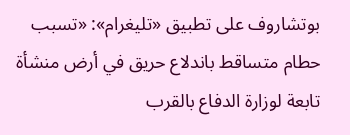بوتشاروف على تطبيق «تليغرام»: «تسبب حطام متساقط باندلاع حريق في أرض منشأة تابعة لوزارة الدفاع بالقرب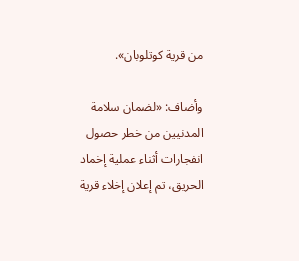من قرية كوتلوبان».

وأضاف: «لضمان سلامة المدنيين من خطر حصول انفجارات أثناء عملية إخماد الحريق، تم إعلان إخلاء قرية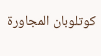كوتلوبان المجاورة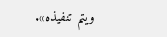ويتم تنفيذه».